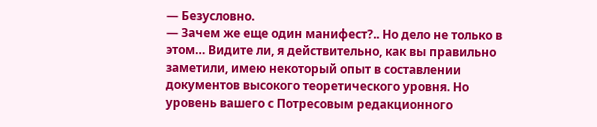— Безусловно.
— Зачем же еще один манифест?.. Но дело не только в этом… Видите ли, я действительно, как вы правильно заметили, имею некоторый опыт в составлении документов высокого теоретического уровня. Но уровень вашего с Потресовым редакционного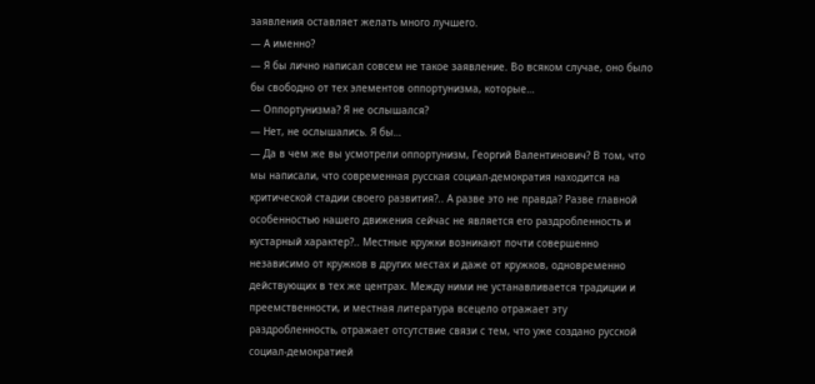заявления оставляет желать много лучшего.
— А именно?
— Я бы лично написал совсем не такое заявление. Во всяком случае, оно было бы свободно от тех элементов оппортунизма, которые…
— Оппортунизма? Я не ослышался?
— Нет, не ослышались. Я бы…
— Да в чем же вы усмотрели оппортунизм, Георгий Валентинович? В том, что мы написали, что современная русская социал-демократия находится на критической стадии своего развития?.. А разве это не правда? Разве главной особенностью нашего движения сейчас не является его раздробленность и кустарный характер?.. Местные кружки возникают почти совершенно независимо от кружков в других местах и даже от кружков, одновременно действующих в тех же центрах. Между ними не устанавливается традиции и преемственности, и местная литература всецело отражает эту раздробленность, отражает отсутствие связи с тем, что уже создано русской социал-демократией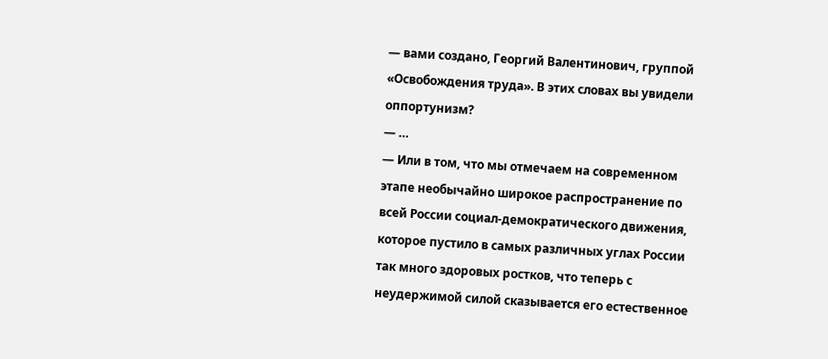— вами создано, Георгий Валентинович, группой «Освобождения труда». В этих словах вы увидели оппортунизм?
— …
— Или в том, что мы отмечаем на современном этапе необычайно широкое распространение по всей России социал-демократического движения, которое пустило в самых различных углах России так много здоровых ростков, что теперь с неудержимой силой сказывается его естественное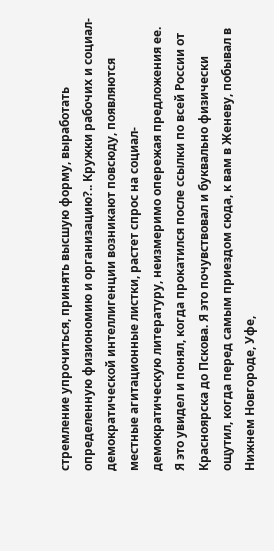стремление упрочиться, принять высшую форму, выработать определенную физиономию и организацию?.. Кружки рабочих и социал-демократической интеллигенции возникают повсюду, появляются местные агитационные листки, растет спрос на социал-демократическую литературу, неизмеримо опережая предложения ее. Я это увидел и понял, когда прокатился после ссылки по всей России от Красноярска до Пскова. Я это почувствовал и буквально физически ощутил, когда перед самым приездом сюда, к вам в Женеву, побывал в Нижнем Новгороде, Уфе,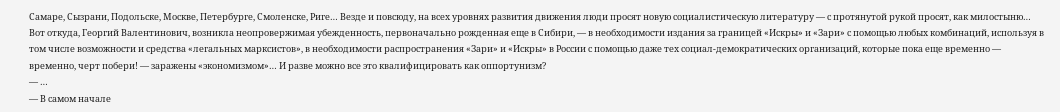Самаре, Сызрани, Подольске, Москве, Петербурге, Смоленске, Риге… Везде и повсюду, на всех уровнях развития движения люди просят новую социалистическую литературу — с протянутой рукой просят, как милостыню… Вот откуда, Георгий Валентинович, возникла неопровержимая убежденность, первоначально рожденная еще в Сибири, — в необходимости издания за границей «Искры» и «Зари» с помощью любых комбинаций, используя в том числе возможности и средства «легальных марксистов», в необходимости распространения «Зари» и «Искры» в России с помощью даже тех социал-демократических организаций, которые пока еще временно — временно, черт побери! — заражены «экономизмом»… И разве можно все это квалифицировать как оппортунизм?
— …
— В самом начале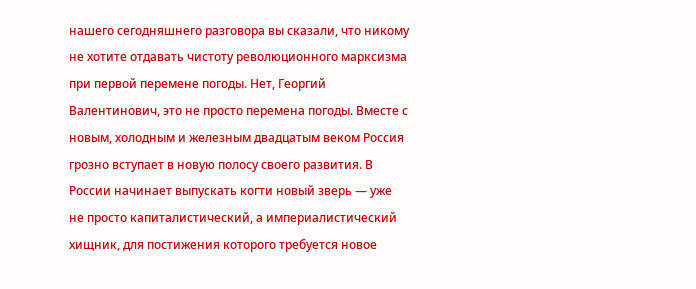нашего сегодняшнего разговора вы сказали, что никому не хотите отдавать чистоту революционного марксизма при первой перемене погоды. Нет, Георгий Валентинович, это не просто перемена погоды. Вместе с новым, холодным и железным двадцатым веком Россия грозно вступает в новую полосу своего развития. В России начинает выпускать когти новый зверь — уже не просто капиталистический, а империалистический хищник, для постижения которого требуется новое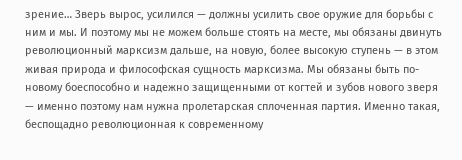зрение… Зверь вырос, усилился — должны усилить свое оружие для борьбы с ним и мы. И поэтому мы не можем больше стоять на месте, мы обязаны двинуть революционный марксизм дальше, на новую, более высокую ступень — в этом живая природа и философская сущность марксизма. Мы обязаны быть по-новому боеспособно и надежно защищенными от когтей и зубов нового зверя — именно поэтому нам нужна пролетарская сплоченная партия. Именно такая, беспощадно революционная к современному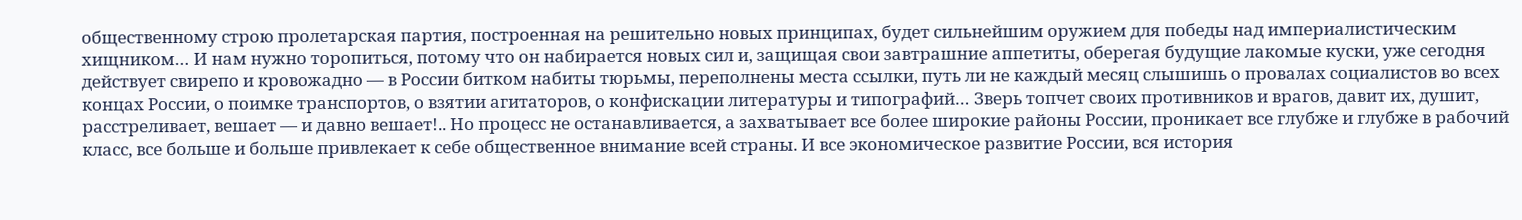общественному строю пролетарская партия, построенная на решительно новых принципах, будет сильнейшим оружием для победы над империалистическим хищником… И нам нужно торопиться, потому что он набирается новых сил и, защищая свои завтрашние аппетиты, оберегая будущие лакомые куски, уже сегодня действует свирепо и кровожадно — в России битком набиты тюрьмы, переполнены места ссылки, путь ли не каждый месяц слышишь о провалах социалистов во всех концах России, о поимке транспортов, о взятии агитаторов, о конфискации литературы и типографий… Зверь топчет своих противников и врагов, давит их, душит, расстреливает, вешает — и давно вешает!.. Но процесс не останавливается, а захватывает все более широкие районы России, проникает все глубже и глубже в рабочий класс, все больше и больше привлекает к себе общественное внимание всей страны. И все экономическое развитие России, вся история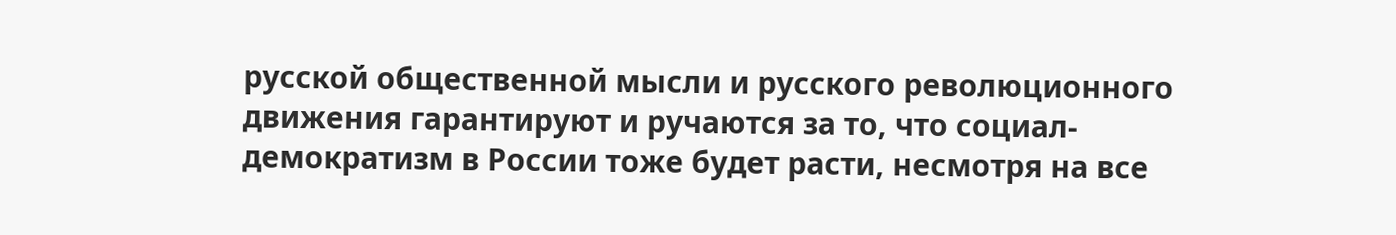русской общественной мысли и русского революционного движения гарантируют и ручаются за то, что социал-демократизм в России тоже будет расти, несмотря на все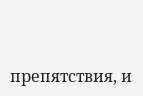препятствия, и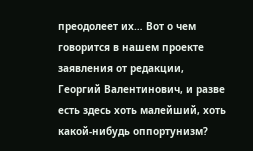преодолеет их… Вот о чем говорится в нашем проекте заявления от редакции, Георгий Валентинович, и разве есть здесь хоть малейший, хоть какой-нибудь оппортунизм?